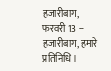हजारीबाग, फरवरी 13 -- हजारीबाग, हमारे प्रतिनिधि।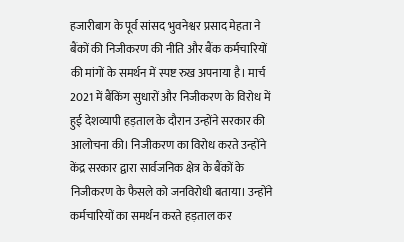हजारीबाग के पूर्व सांसद भुवनेश्वर प्रसाद मेहता ने बैंकों की निजीकरण की नीति और बैंक कर्मचारियों की मांगों के समर्थन में स्पष्ट रुख अपनाया है। मार्च 2021 में बैंकिंग सुधारों और निजीकरण के विरोध में हुई देशव्यापी हड़ताल के दौरान उन्होंने सरकार की आलोचना की। निजीकरण का विरोध करते उन्होंने केंद्र सरकार द्वारा सार्वजनिक क्षेत्र के बैंकों के निजीकरण के फैसले को जनविरोधी बताया। उन्होंने कर्मचारियों का समर्थन करते हड़ताल कर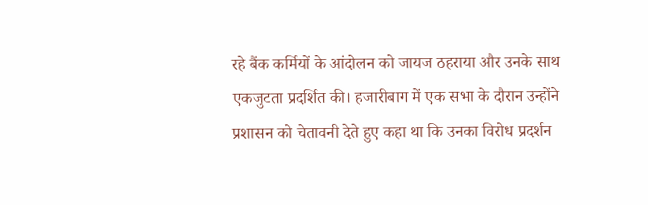रहे बैंक कर्मियों के आंदोलन को जायज ठहराया और उनके साथ एकजुटता प्रदर्शित की। हजारीबाग में एक सभा के दौरान उन्होंने प्रशासन को चेतावनी देते हुए कहा था कि उनका विरोध प्रदर्शन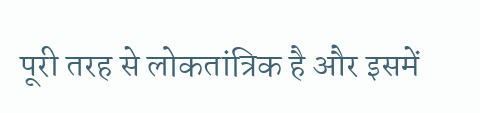पूरी तरह से लोकतांत्रिक है और इसमें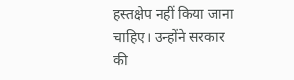हस्तक्षेप नहीं किया जाना चाहिए। उन्होंने सरकार की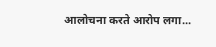आलोचना करते आरोप लगा...